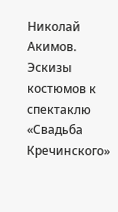Николай Акимов. Эскизы костюмов к спектаклю «Свадьба Кречинского»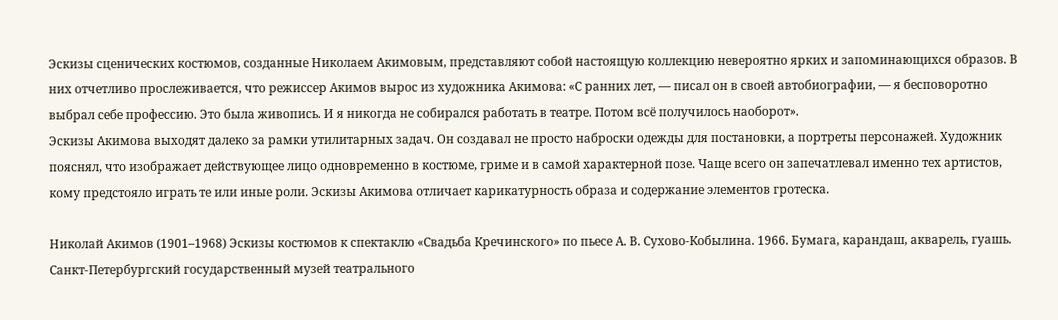Эскизы сценических костюмов, созданные Николаем Акимовым, представляют собой настоящую коллекцию невероятно ярких и запоминающихся образов. В них отчетливо прослеживается, что режиссер Акимов вырос из художника Акимова: «С ранних лет, — писал он в своей автобиографии, — я бесповоротно выбрал себе профессию. Это была живопись. И я никогда не собирался работать в театре. Потом всё получилось наоборот».
Эскизы Акимова выходят далеко за рамки утилитарных задач. Он создавал не просто наброски одежды для постановки, а портреты персонажей. Художник пояснял, что изображает действующее лицо одновременно в костюме, гриме и в самой характерной позе. Чаще всего он запечатлевал именно тех артистов, кому предстояло играть те или иные роли. Эскизы Акимова отличает карикатурность образа и содержание элементов гротеска.

Николай Акимов (1901–1968) Эскизы костюмов к спектаклю «Свадьба Кречинского» по пьесе А. В. Сухово-Кобылина. 1966. Бумага, карандаш, акварель, гуашь. Санкт-Петербургский государственный музей театрального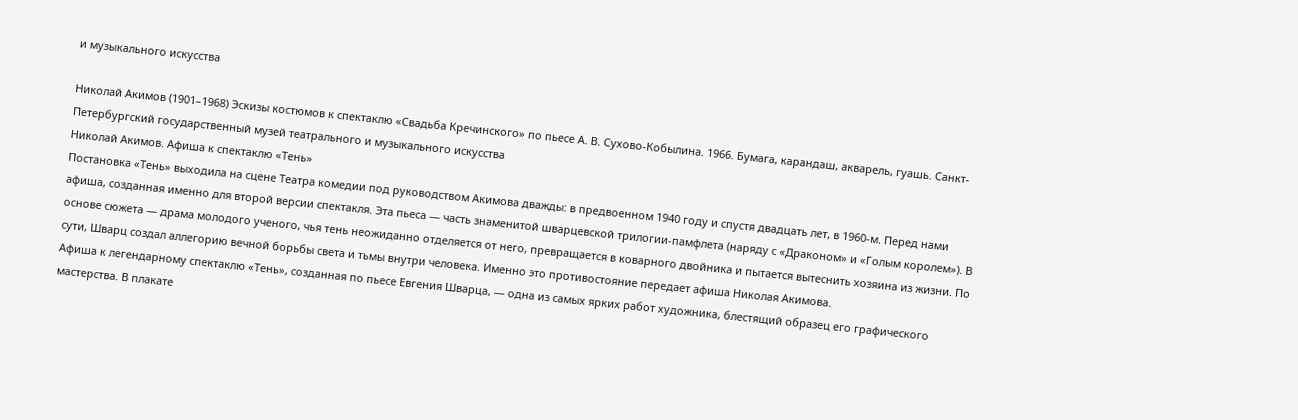и музыкального искусства

Николай Акимов (1901–1968) Эскизы костюмов к спектаклю «Свадьба Кречинского» по пьесе А. В. Сухово-Кобылина. 1966. Бумага, карандаш, акварель, гуашь. Санкт-Петербургский государственный музей театрального и музыкального искусства
Николай Акимов. Афиша к спектаклю «Тень»
Постановка «Тень» выходила на сцене Театра комедии под руководством Акимова дважды: в предвоенном 1940 году и спустя двадцать лет, в 1960-м. Перед нами афиша, созданная именно для второй версии спектакля. Эта пьеса — часть знаменитой шварцевской трилогии-памфлета (наряду с «Драконом» и «Голым королем»). В основе сюжета — драма молодого ученого, чья тень неожиданно отделяется от него, превращается в коварного двойника и пытается вытеснить хозяина из жизни. По сути, Шварц создал аллегорию вечной борьбы света и тьмы внутри человека. Именно это противостояние передает афиша Николая Акимова.
Афиша к легендарному спектаклю «Тень», созданная по пьесе Евгения Шварца, — одна из самых ярких работ художника, блестящий образец его графического мастерства. В плакате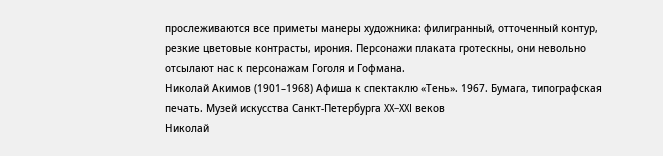прослеживаются все приметы манеры художника: филигранный, отточенный контур, резкие цветовые контрасты, ирония. Персонажи плаката гротескны, они невольно отсылают нас к персонажам Гоголя и Гофмана.
Николай Акимов (1901–1968) Афиша к спектаклю «Тень». 1967. Бумага, типографская печать. Музей искусства Санкт-Петербурга XX–XXI веков
Николай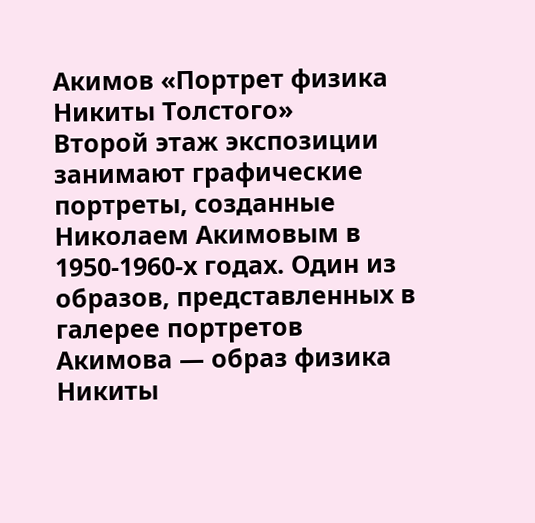Акимов «Портрет физика Никиты Толстого»
Второй этаж экспозиции занимают графические портреты, созданные Николаем Акимовым в 1950-1960-х годах. Один из образов, представленных в галерее портретов Акимова — образ физика Никиты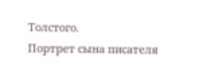Толстого.
Портрет сына писателя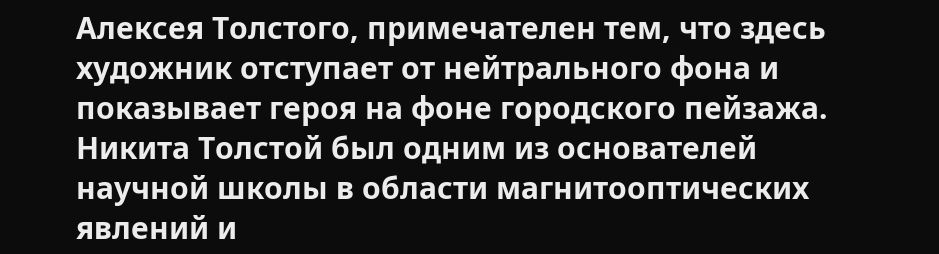Алексея Толстого, примечателен тем, что здесь художник отступает от нейтрального фона и показывает героя на фоне городского пейзажа. Никита Толстой был одним из основателей научной школы в области магнитооптических явлений и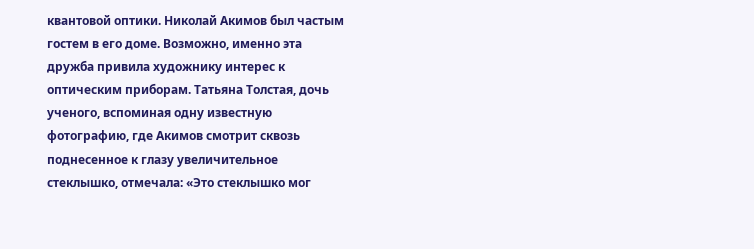квантовой оптики. Николай Акимов был частым гостем в его доме. Возможно, именно эта дружба привила художнику интерес к оптическим приборам. Татьяна Толстая, дочь ученого, вспоминая одну известную фотографию, где Акимов смотрит сквозь поднесенное к глазу увеличительное стеклышко, отмечала: «Это стеклышко мог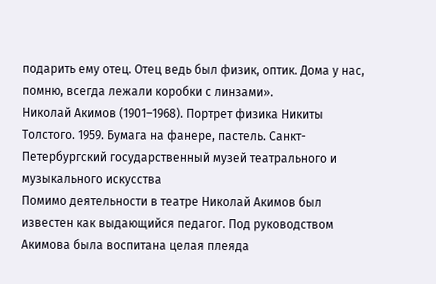подарить ему отец. Отец ведь был физик, оптик. Дома у нас, помню, всегда лежали коробки с линзами».
Николай Акимов (1901–1968). Портрет физика Никиты Толстого. 1959. Бумага на фанере, пастель. Санкт-Петербургский государственный музей театрального и музыкального искусства
Помимо деятельности в театре Николай Акимов был известен как выдающийся педагог. Под руководством Акимова была воспитана целая плеяда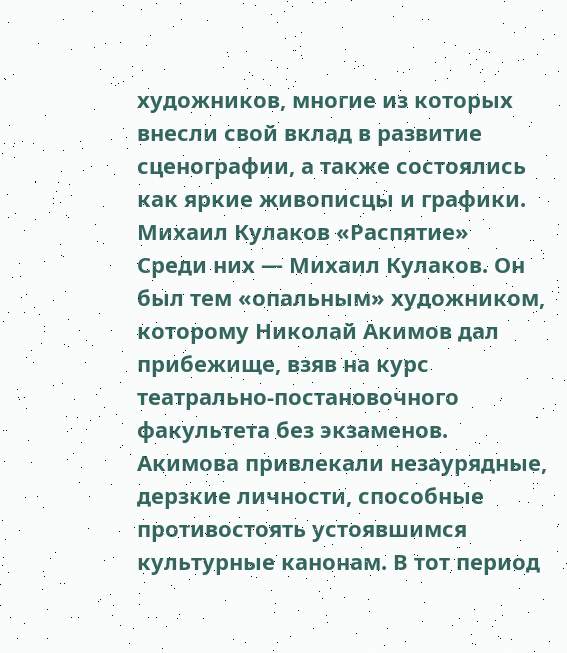художников, многие из которых внесли свой вклад в развитие сценографии, а также состоялись как яркие живописцы и графики.
Михаил Кулаков «Распятие»
Среди них — Михаил Кулаков. Он был тем «опальным» художником, которому Николай Акимов дал прибежище, взяв на курс театрально-постановочного факультета без экзаменов. Акимова привлекали незаурядные, дерзкие личности, способные противостоять устоявшимся культурные канонам. В тот период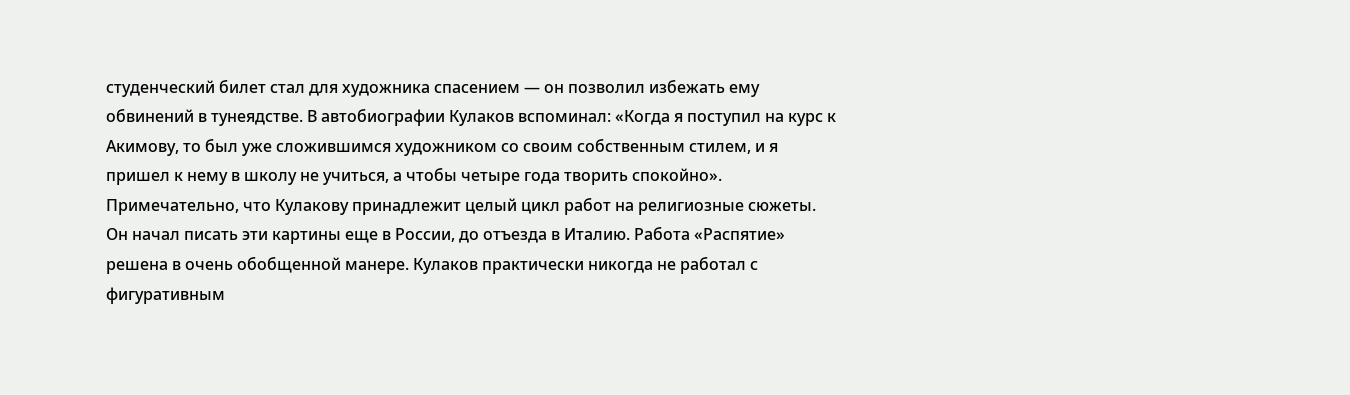студенческий билет стал для художника спасением — он позволил избежать ему обвинений в тунеядстве. В автобиографии Кулаков вспоминал: «Когда я поступил на курс к Акимову, то был уже сложившимся художником со своим собственным стилем, и я пришел к нему в школу не учиться, а чтобы четыре года творить спокойно».
Примечательно, что Кулакову принадлежит целый цикл работ на религиозные сюжеты. Он начал писать эти картины еще в России, до отъезда в Италию. Работа «Распятие» решена в очень обобщенной манере. Кулаков практически никогда не работал с фигуративным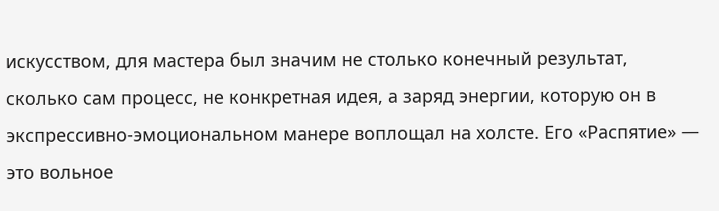искусством, для мастера был значим не столько конечный результат, сколько сам процесс, не конкретная идея, а заряд энергии, которую он в экспрессивно-эмоциональном манере воплощал на холсте. Его «Распятие» — это вольное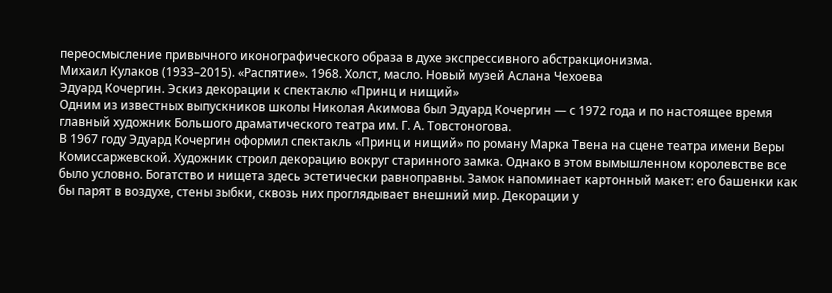переосмысление привычного иконографического образа в духе экспрессивного абстракционизма.
Михаил Кулаков (1933–2015). «Распятие». 1968. Холст, масло. Новый музей Аслана Чехоева
Эдуард Кочергин. Эскиз декорации к спектаклю «Принц и нищий»
Одним из известных выпускников школы Николая Акимова был Эдуард Кочергин — с 1972 года и по настоящее время главный художник Большого драматического театра им. Г. А. Товстоногова.
В 1967 году Эдуард Кочергин оформил спектакль «Принц и нищий» по роману Марка Твена на сцене театра имени Веры Комиссаржевской. Художник строил декорацию вокруг старинного замка. Однако в этом вымышленном королевстве все было условно. Богатство и нищета здесь эстетически равноправны. Замок напоминает картонный макет: его башенки как бы парят в воздухе, стены зыбки, сквозь них проглядывает внешний мир. Декорации у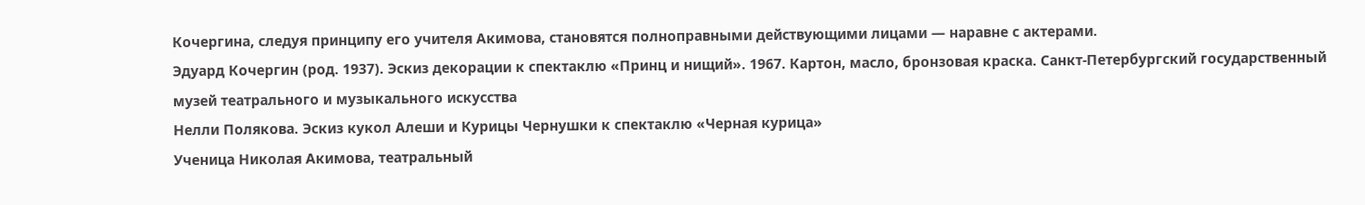Кочергина, следуя принципу его учителя Акимова, становятся полноправными действующими лицами — наравне с актерами.
Эдуард Кочергин (род. 1937). Эскиз декорации к спектаклю «Принц и нищий». 1967. Картон, масло, бронзовая краска. Санкт-Петербургский государственный музей театрального и музыкального искусства
Нелли Полякова. Эскиз кукол Алеши и Курицы Чернушки к спектаклю «Черная курица»
Ученица Николая Акимова, театральный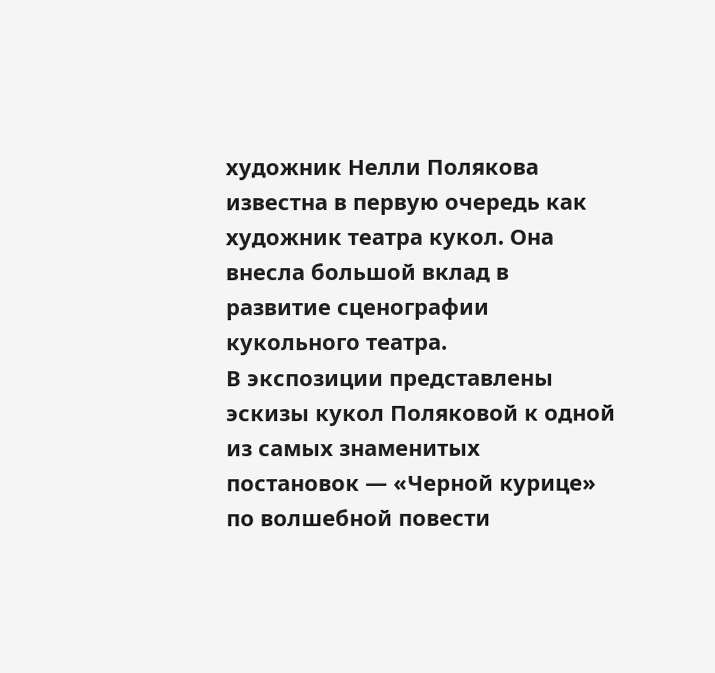художник Нелли Полякова известна в первую очередь как художник театра кукол. Она внесла большой вклад в развитие сценографии кукольного театра.
В экспозиции представлены эскизы кукол Поляковой к одной из самых знаменитых постановок — «Черной курице» по волшебной повести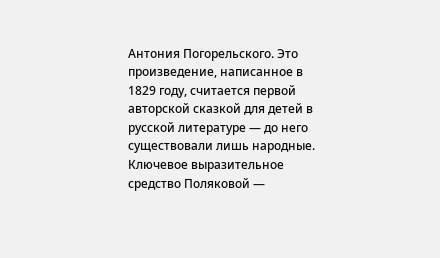Антония Погорельского. Это произведение, написанное в 1829 году, считается первой авторской сказкой для детей в русской литературе — до него существовали лишь народные.
Ключевое выразительное средство Поляковой —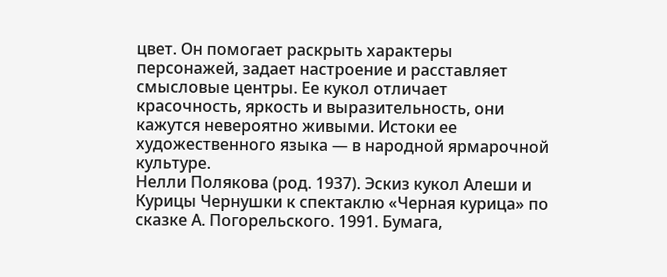цвет. Он помогает раскрыть характеры персонажей, задает настроение и расставляет смысловые центры. Ее кукол отличает красочность, яркость и выразительность, они кажутся невероятно живыми. Истоки ее художественного языка — в народной ярмарочной культуре.
Нелли Полякова (род. 1937). Эскиз кукол Алеши и Курицы Чернушки к спектаклю «Черная курица» по сказке А. Погорельского. 1991. Бумага,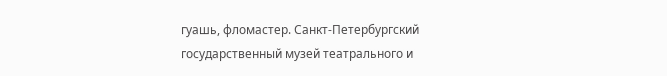гуашь, фломастер. Санкт-Петербургский государственный музей театрального и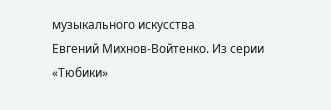музыкального искусства
Евгений Михнов-Войтенко. Из серии «Тюбики»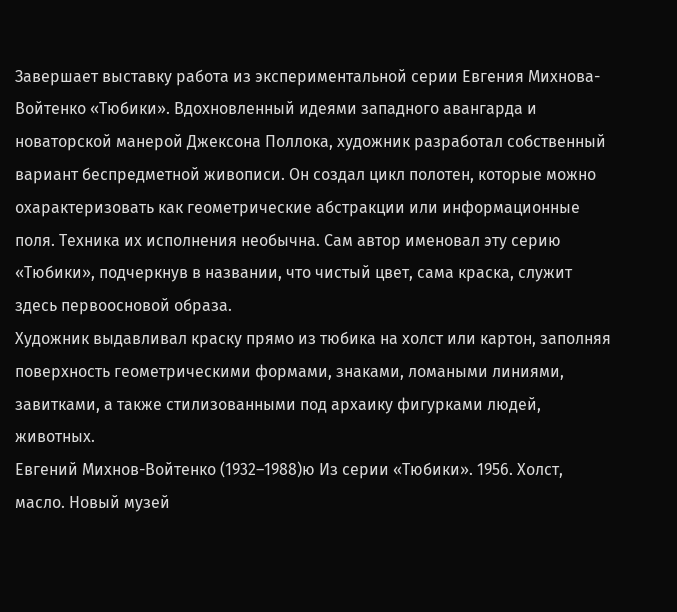Завершает выставку работа из экспериментальной серии Евгения Михнова-Войтенко «Тюбики». Вдохновленный идеями западного авангарда и новаторской манерой Джексона Поллока, художник разработал собственный вариант беспредметной живописи. Он создал цикл полотен, которые можно охарактеризовать как геометрические абстракции или информационные поля. Техника их исполнения необычна. Сам автор именовал эту серию «Тюбики», подчеркнув в названии, что чистый цвет, сама краска, служит здесь первоосновой образа.
Художник выдавливал краску прямо из тюбика на холст или картон, заполняя поверхность геометрическими формами, знаками, ломаными линиями, завитками, а также стилизованными под архаику фигурками людей, животных.
Евгений Михнов-Войтенко (1932–1988)ю Из серии «Тюбики». 1956. Холст, масло. Новый музей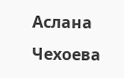Аслана Чехоева